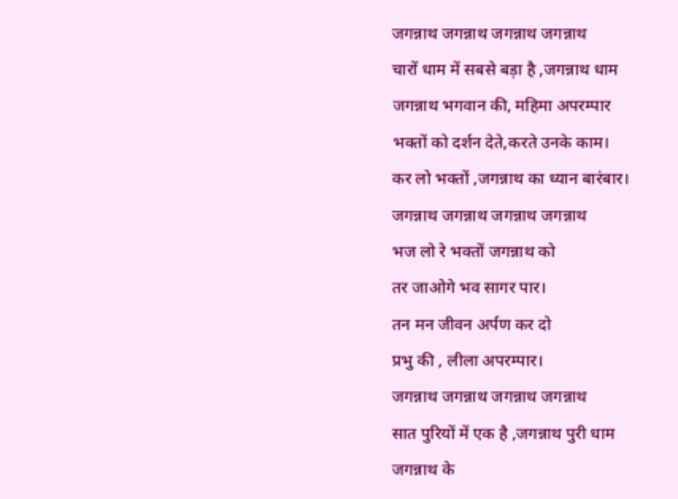जगन्नाथ जगन्नाथ जगन्नाथ जगन्नाथ
चारों धाम में सबसे बड़ा है ,जगन्नाथ धाम
जगन्नाथ भगवान की, महिमा अपरम्पार
भक्तों को दर्शन देते,करते उनके काम।
कर लो भक्तों ,जगन्नाथ का ध्यान बारंबार।
जगन्नाथ जगन्नाथ जगन्नाथ जगन्नाथ
भज लो रे भक्तों जगन्नाथ को
तर जाओगे भव सागर पार।
तन मन जीवन अर्पण कर दो
प्रभु की , लीला अपरम्पार।
जगन्नाथ जगन्नाथ जगन्नाथ जगन्नाथ
सात पुरियों में एक है ,जगन्नाथ पुरी धाम
जगन्नाथ के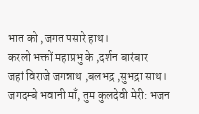भात को ,जगत पसारे हाथ।
करलो भक्तों महाप्रभु के ,दर्शन बारंबार
जहां विराजे जगन्नाथ ,बलभद्र ,सुभद्रा साथ।
जगदम्बे भवानी माँ, तुम कुलदेवी मेरी: भजन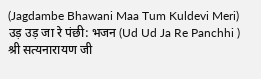(Jagdambe Bhawani Maa Tum Kuldevi Meri)
उड़ उड़ जा रे पंछी: भजन (Ud Ud Ja Re Panchhi )
श्री सत्यनारायण जी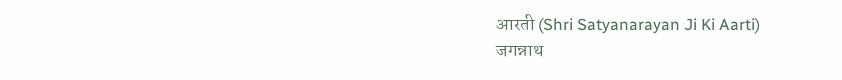आरती (Shri Satyanarayan Ji Ki Aarti)
जगन्नाथ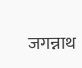जगन्नाथ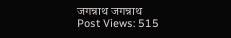जगन्नाथ जगन्नाथ
Post Views: 515